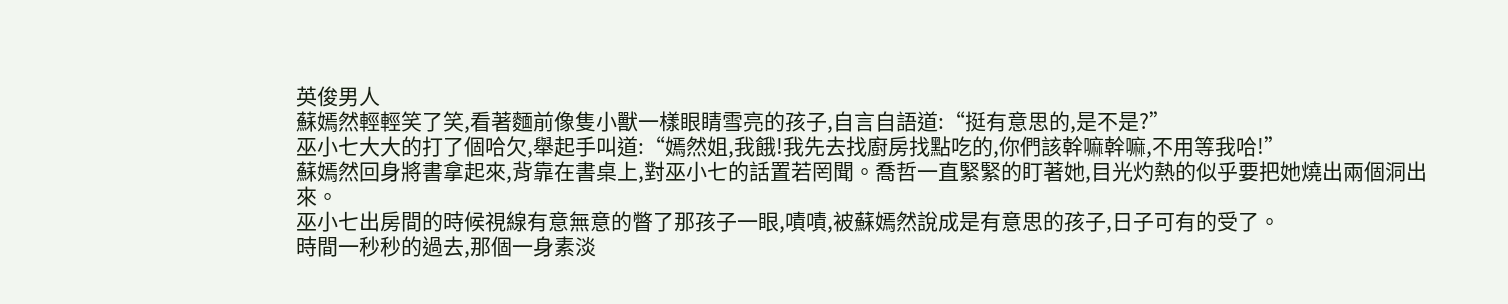英俊男人
蘇嫣然輕輕笑了笑,看著麵前像隻小獸一樣眼睛雪亮的孩子,自言自語道:“挺有意思的,是不是?”
巫小七大大的打了個哈欠,舉起手叫道:“嫣然姐,我餓!我先去找廚房找點吃的,你們該幹嘛幹嘛,不用等我哈!”
蘇嫣然回身將書拿起來,背靠在書桌上,對巫小七的話置若罔聞。喬哲一直緊緊的盯著她,目光灼熱的似乎要把她燒出兩個洞出來。
巫小七出房間的時候視線有意無意的瞥了那孩子一眼,嘖嘖,被蘇嫣然說成是有意思的孩子,日子可有的受了。
時間一秒秒的過去,那個一身素淡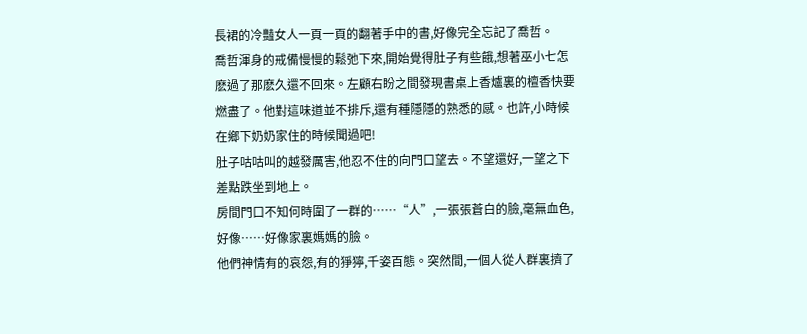長裙的冷豔女人一頁一頁的翻著手中的書,好像完全忘記了喬哲。
喬哲渾身的戒備慢慢的鬆弛下來,開始覺得肚子有些餓,想著巫小七怎麽過了那麽久還不回來。左顧右盼之間發現書桌上香爐裏的檀香快要燃盡了。他對這味道並不排斥,還有種隱隱的熟悉的感。也許,小時候在鄉下奶奶家住的時候聞過吧!
肚子咕咕叫的越發厲害,他忍不住的向門口望去。不望還好,一望之下差點跌坐到地上。
房間門口不知何時圍了一群的……“人”,一張張蒼白的臉,毫無血色,好像……好像家裏媽媽的臉。
他們神情有的哀怨,有的猙獰,千姿百態。突然間,一個人從人群裏擠了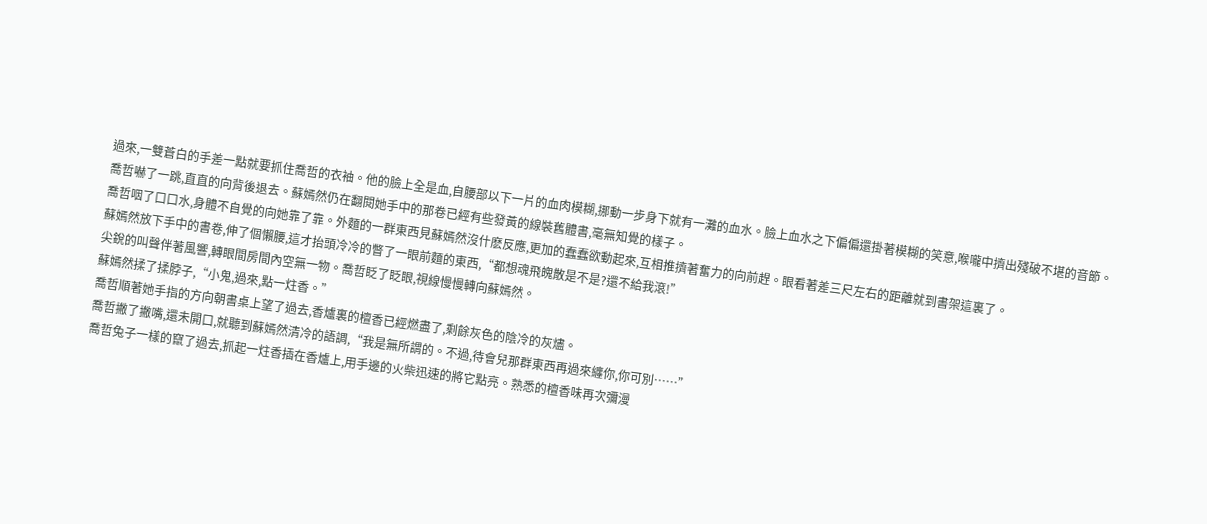過來,一雙蒼白的手差一點就要抓住喬哲的衣袖。他的臉上全是血,自腰部以下一片的血肉模糊,挪動一步身下就有一灘的血水。臉上血水之下偏偏還掛著模糊的笑意,喉嚨中擠出殘破不堪的音節。
喬哲嚇了一跳,直直的向背後退去。蘇嫣然仍在翻閱她手中的那卷已經有些發黃的線裝舊體書,毫無知覺的樣子。
喬哲咽了口口水,身體不自覺的向她靠了靠。外麵的一群東西見蘇嫣然沒什麽反應,更加的蠢蠢欲動起來,互相推擠著奮力的向前趕。眼看著差三尺左右的距離就到書架這裏了。
蘇嫣然放下手中的書卷,伸了個懶腰,這才抬頭冷冷的瞥了一眼前麵的東西,“都想魂飛魄散是不是?還不給我滾!”
尖銳的叫聲伴著風響,轉眼間房間內空無一物。喬哲眨了眨眼,視線慢慢轉向蘇嫣然。
蘇嫣然揉了揉脖子,“小鬼,過來,點一炷香。”
喬哲順著她手指的方向朝書桌上望了過去,香爐裏的檀香已經燃盡了,剩餘灰色的陰冷的灰燼。
喬哲撇了撇嘴,還未開口,就聽到蘇嫣然清冷的語調,“我是無所謂的。不過,待會兒那群東西再過來纏你,你可別……”
喬哲兔子一樣的竄了過去,抓起一炷香插在香爐上,用手邊的火柴迅速的將它點亮。熟悉的檀香味再次彌漫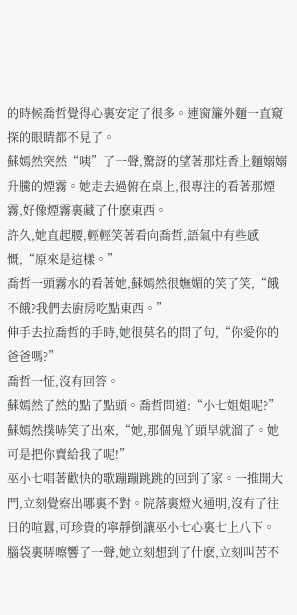的時候喬哲覺得心裏安定了很多。連窗簾外麵一直窺探的眼睛都不見了。
蘇嫣然突然“咦”了一聲,驚訝的望著那炷香上麵嫋嫋升騰的煙霧。她走去過俯在桌上,很專注的看著那煙霧,好像煙霧裏藏了什麽東西。
許久,她直起腰,輕輕笑著看向喬哲,語氣中有些感慨,“原來是這樣。”
喬哲一頭霧水的看著她,蘇嫣然很嫵媚的笑了笑,“餓不餓?我們去廚房吃點東西。”
伸手去拉喬哲的手時,她很莫名的問了句,“你愛你的爸爸嗎?”
喬哲一怔,沒有回答。
蘇嫣然了然的點了點頭。喬哲問道:“小七姐姐呢?”
蘇嫣然撲哧笑了出來,“她,那個鬼丫頭早就溜了。她可是把你賣給我了呢!”
巫小七唱著歡快的歌蹦蹦跳跳的回到了家。一推開大門,立刻覺察出哪裏不對。院落裏燈火通明,沒有了往日的喧囂,可珍貴的寧靜倒讓巫小七心裏七上八下。
腦袋裏哢嚓響了一聲,她立刻想到了什麽,立刻叫苦不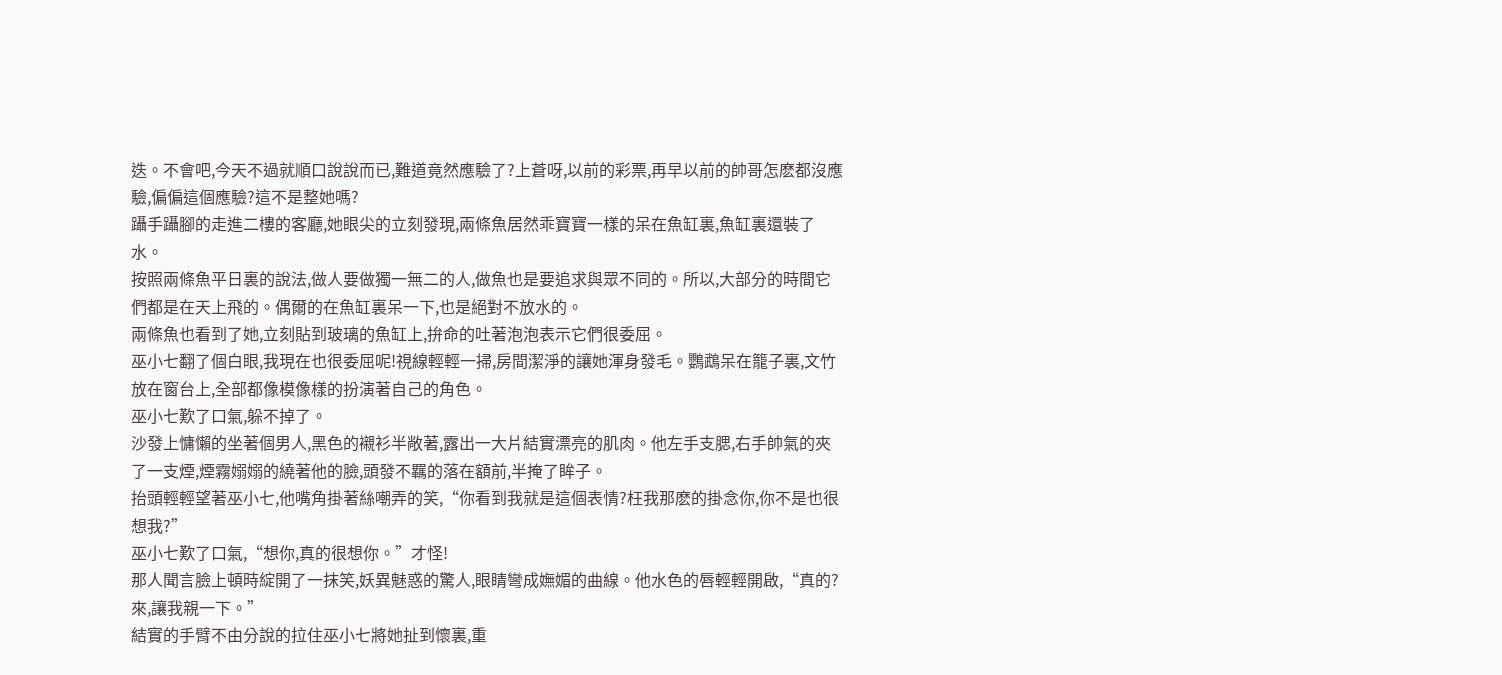迭。不會吧,今天不過就順口說說而已,難道竟然應驗了?上蒼呀,以前的彩票,再早以前的帥哥怎麽都沒應驗,偏偏這個應驗?這不是整她嗎?
躡手躡腳的走進二樓的客廳,她眼尖的立刻發現,兩條魚居然乖寶寶一樣的呆在魚缸裏,魚缸裏還裝了水。
按照兩條魚平日裏的說法,做人要做獨一無二的人,做魚也是要追求與眾不同的。所以,大部分的時間它們都是在天上飛的。偶爾的在魚缸裏呆一下,也是絕對不放水的。
兩條魚也看到了她,立刻貼到玻璃的魚缸上,拚命的吐著泡泡表示它們很委屈。
巫小七翻了個白眼,我現在也很委屈呢!視線輕輕一掃,房間潔淨的讓她渾身發毛。鸚鵡呆在籠子裏,文竹放在窗台上,全部都像模像樣的扮演著自己的角色。
巫小七歎了口氣,躲不掉了。
沙發上慵懶的坐著個男人,黑色的襯衫半敞著,露出一大片結實漂亮的肌肉。他左手支腮,右手帥氣的夾了一支煙,煙霧嫋嫋的繞著他的臉,頭發不羈的落在額前,半掩了眸子。
抬頭輕輕望著巫小七,他嘴角掛著絲嘲弄的笑,“你看到我就是這個表情?枉我那麽的掛念你,你不是也很想我?”
巫小七歎了口氣,“想你,真的很想你。”才怪!
那人聞言臉上頓時綻開了一抹笑,妖異魅惑的驚人,眼睛彎成嫵媚的曲線。他水色的唇輕輕開啟,“真的?來,讓我親一下。”
結實的手臂不由分說的拉住巫小七將她扯到懷裏,重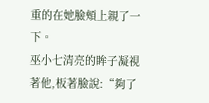重的在她臉頰上親了一下。
巫小七清亮的眸子凝視著他,板著臉說:“夠了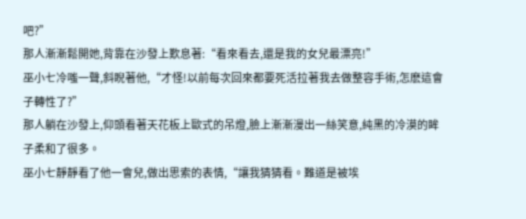吧?”
那人漸漸鬆開她,背靠在沙發上歎息著:“看來看去,還是我的女兒最漂亮!”
巫小七冷嗤一聲,斜睨著他,“才怪!以前每次回來都要死活拉著我去做整容手術,怎麽這會子轉性了?”
那人躺在沙發上,仰頭看著天花板上歐式的吊燈,臉上漸漸漫出一絲笑意,純黑的冷漠的眸子柔和了很多。
巫小七靜靜看了他一會兒,做出思索的表情,“讓我猜猜看。難道是被埃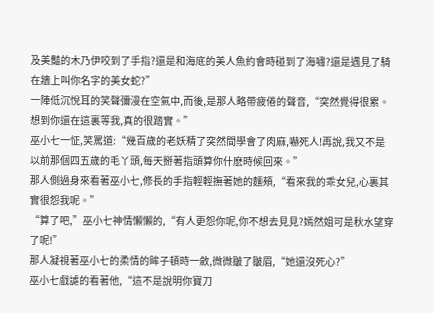及美豔的木乃伊咬到了手指?還是和海底的美人魚約會時碰到了海嘯?還是遇見了騎在牆上叫你名字的美女蛇?”
一陣低沉悅耳的笑聲彌漫在空氣中,而後,是那人略帶疲倦的聲音,“突然覺得很累。想到你還在這裏等我,真的很踏實。”
巫小七一怔,笑罵道:“幾百歲的老妖精了突然間學會了肉麻,嚇死人!再說,我又不是以前那個四五歲的毛丫頭,每天掰著指頭算你什麽時候回來。”
那人側過身來看著巫小七,修長的手指輕輕撫著她的麵頰,“看來我的乖女兒,心裏其實很怨我呢。”
“算了吧,”巫小七神情懶懶的,“有人更怨你呢,你不想去見見?嫣然姐可是秋水望穿了呢!”
那人凝視著巫小七的柔情的眸子頓時一斂,微微皺了皺眉,“她還沒死心?”
巫小七戲謔的看著他,“這不是說明你寶刀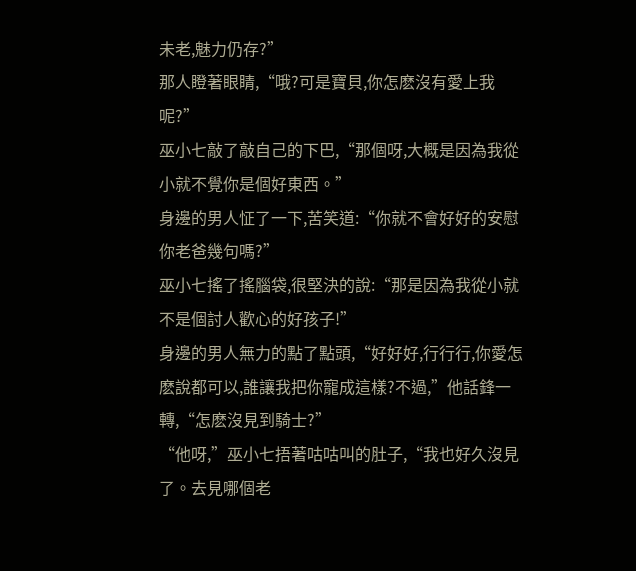未老,魅力仍存?”
那人瞪著眼睛,“哦?可是寶貝,你怎麽沒有愛上我呢?”
巫小七敲了敲自己的下巴,“那個呀,大概是因為我從小就不覺你是個好東西。”
身邊的男人怔了一下,苦笑道:“你就不會好好的安慰你老爸幾句嗎?”
巫小七搖了搖腦袋,很堅決的說:“那是因為我從小就不是個討人歡心的好孩子!”
身邊的男人無力的點了點頭,“好好好,行行行,你愛怎麽說都可以,誰讓我把你寵成這樣?不過,”他話鋒一轉,“怎麽沒見到騎士?”
“他呀,”巫小七捂著咕咕叫的肚子,“我也好久沒見了。去見哪個老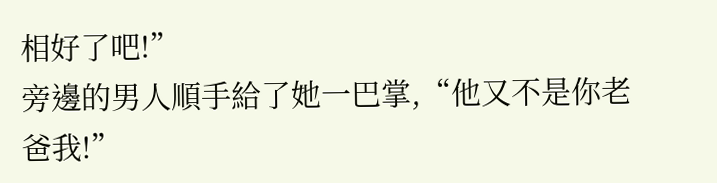相好了吧!”
旁邊的男人順手給了她一巴掌,“他又不是你老爸我!”